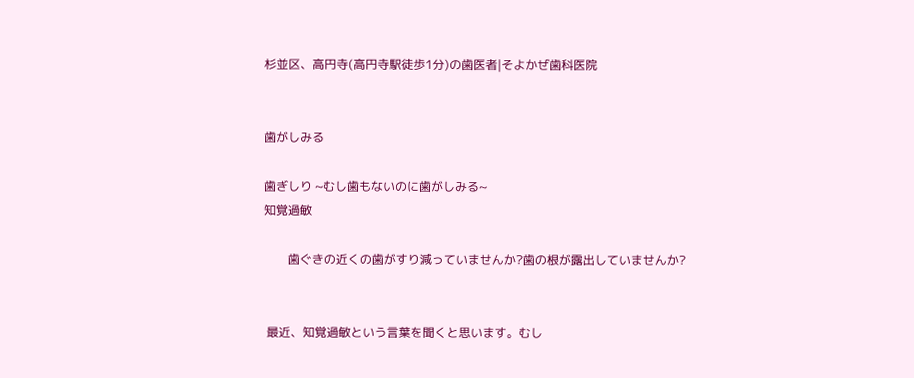杉並区、高円寺(高円寺駅徒歩1分)の歯医者|そよかぜ歯科医院


歯がしみる

歯ぎしり ~むし歯もないのに歯がしみる~
知覚過敏

        歯ぐきの近くの歯がすり減っていませんか?歯の根が露出していませんか?


 最近、知覚過敏という言葉を聞くと思います。むし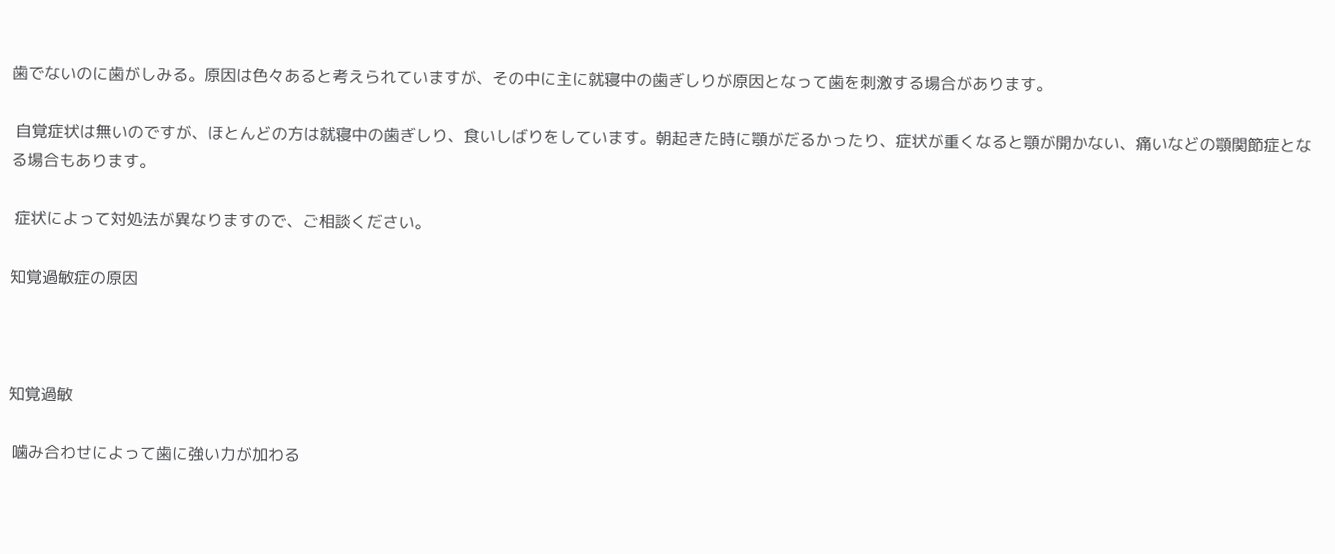歯でないのに歯がしみる。原因は色々あると考えられていますが、その中に主に就寝中の歯ぎしりが原因となって歯を刺激する場合があります。

 自覚症状は無いのですが、ほとんどの方は就寝中の歯ぎしり、食いしばりをしています。朝起きた時に顎がだるかったり、症状が重くなると顎が開かない、痛いなどの顎関節症となる場合もあります。

 症状によって対処法が異なりますので、ご相談ください。

知覚過敏症の原因



知覚過敏

 噛み合わせによって歯に強い力が加わる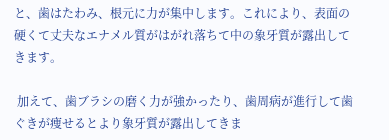と、歯はたわみ、根元に力が集中します。これにより、表面の硬くて丈夫なエナメル質がはがれ落ちて中の象牙質が露出してきます。

 加えて、歯ブラシの磨く力が強かったり、歯周病が進行して歯ぐきが痩せるとより象牙質が露出してきま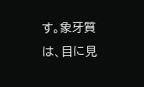す。象牙質は、目に見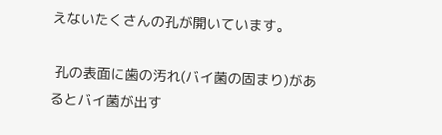えないたくさんの孔が開いています。

 孔の表面に歯の汚れ(バイ菌の固まり)があるとバイ菌が出す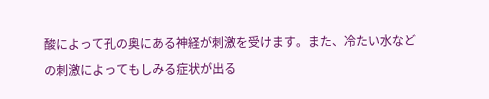酸によって孔の奥にある神経が刺激を受けます。また、冷たい水などの刺激によってもしみる症状が出る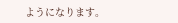ようになります。